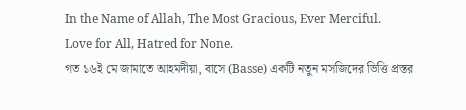In the Name of Allah, The Most Gracious, Ever Merciful.
Love for All, Hatred for None.
গত ১৬ই মে জামাতে আহমদীয়া, বাসে (Basse) একটি নতুন মসজিদের ভিত্তি প্রস্তর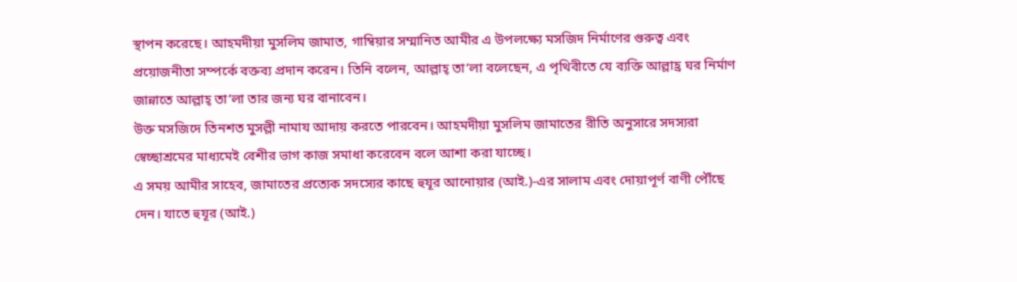স্থাপন করেছে। আহমদীয়া মুসলিম জামাত, গাম্বিয়ার সম্মানিত আমীর এ উপলক্ষ্যে মসজিদ নির্মাণের গুরুত্ব এবং প্রয়োজনীতা সম্পর্কে বক্তব্য প্রদান করেন। তিনি বলেন, আল্লাহ্ তা’লা বলেছেন, এ পৃথিবীতে যে ব্যক্তি আল্লাহ্র ঘর নির্মাণ জান্নাতে আল্লাহ্ তা’লা তার জন্য ঘর বানাবেন।
উক্ত মসজিদে তিনশত মুসল্লী নামায আদায় করতে পারবেন। আহমদীয়া মুসলিম জামাতের রীতি অনুসারে সদস্যরা স্বেচ্ছাশ্রমের মাধ্যমেই বেশীর ভাগ কাজ সমাধা করেবেন বলে আশা করা যাচ্ছে।
এ সময় আমীর সাহেব, জামাতের প্রত্যেক সদস্যের কাছে হুযূর আনোয়ার (আই.)-এর সালাম এবং দোয়াপূর্ণ বাণী পৌঁছে দেন। যাতে হুযূর (আই.)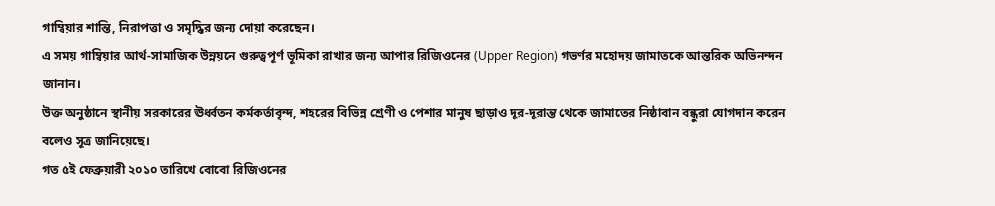গাম্বিয়ার শান্তি, নিরাপত্তা ও সমৃদ্ধির জন্য দোয়া করেছেন।
এ সময় গাম্বিয়ার আর্থ-সামাজিক উন্নয়নে গুরুত্বপূর্ণ ভূমিকা রাখার জন্য আপার রিজিওনের (Upper Region) গভর্ণর মহোদয় জামাতকে আন্তরিক অভিনন্দন জানান।
উক্ত অনুষ্ঠানে স্থানীয় সরকারের ঊর্ধ্বতন কর্মকর্তাবৃন্দ, শহরের বিভিন্ন শ্রেণী ও পেশার মানুষ ছাড়াও দূর-দূরান্ত থেকে জামাতের নিষ্ঠাবান বন্ধুরা যোগদান করেন বলেও সূত্র জানিয়েছে।
গত ৫ই ফেব্রুয়ারী ২০১০ তারিখে বোবো রিজিওনের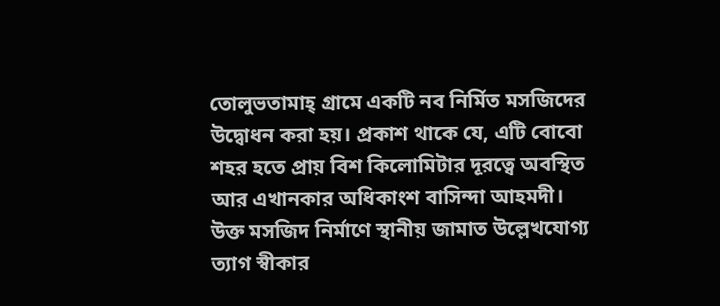তোলুভতামাহ্ গ্রামে একটি নব নির্মিত মসজিদের উদ্বোধন করা হয়। প্রকাশ থাকে যে, এটি বোবো শহর হতে প্রায় বিশ কিলোমিটার দূরত্বে অবস্থিত আর এখানকার অধিকাংশ বাসিন্দা আহমদী।
উক্ত মসজিদ নির্মাণে স্থানীয় জামাত উল্লেখযোগ্য ত্যাগ স্বীকার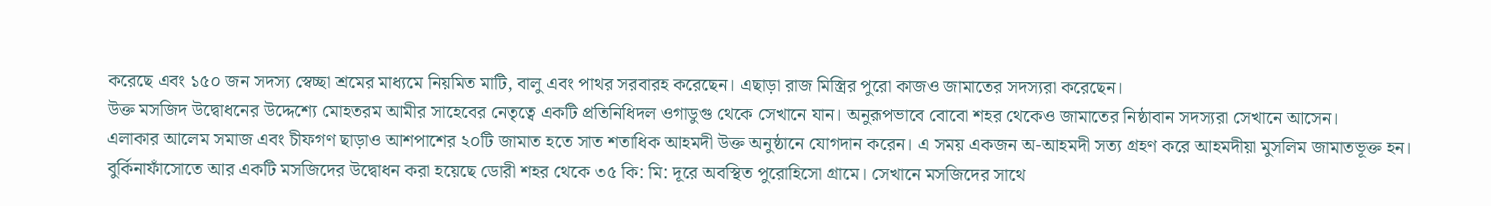করেছে এবং ১৫০ জন সদস্য স্বেচ্ছা শ্রমের মাধ্যমে নিয়মিত মাটি, বালু এবং পাথর সরবারহ করেছেন। এছাড়া রাজ মিস্ত্রির পুরো কাজও জামাতের সদস্যরা করেছেন।
উক্ত মসজিদ উদ্বোধনের উদ্দেশ্যে মোহতরম আমীর সাহেবের নেতৃত্বে একটি প্রতিনিধিদল ওগাডুগু থেকে সেখানে যান। অনুরূপভাবে বোবো শহর থেকেও জামাতের নিষ্ঠাবান সদস্যরা সেখানে আসেন।
এলাকার আলেম সমাজ এবং চীফগণ ছাড়াও আশপাশের ২০টি জামাত হতে সাত শতাধিক আহমদী উক্ত অনুষ্ঠানে যোগদান করেন। এ সময় একজন অ-আহমদী সত্য গ্রহণ করে আহমদীয়া মুসলিম জামাতভূক্ত হন।
বুর্কিনাফাঁসোতে আর একটি মসজিদের উদ্বোধন করা হয়েছে ডোরী শহর থেকে ৩৫ কি: মি: দূরে অবস্থিত পুরোহিসো গ্রামে। সেখানে মসজিদের সাথে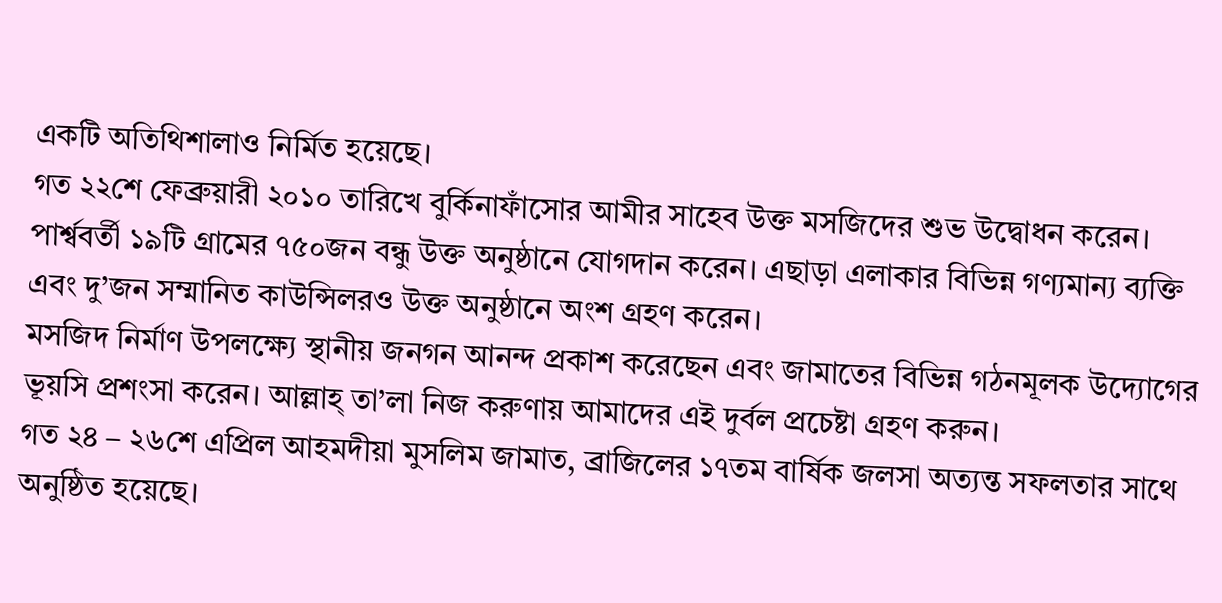একটি অতিথিশালাও নির্মিত হয়েছে।
গত ২২শে ফেব্রুয়ারী ২০১০ তারিখে বুর্কিনাফাঁসোর আমীর সাহেব উক্ত মসজিদের শুভ উদ্বোধন করেন। পার্শ্ববর্তী ১৯টি গ্রামের ৭৫০জন বন্ধু উক্ত অনুষ্ঠানে যোগদান করেন। এছাড়া এলাকার বিভিন্ন গণ্যমান্য ব্যক্তি এবং দু’জন সম্মানিত কাউন্সিলরও উক্ত অনুষ্ঠানে অংশ গ্রহণ করেন।
মসজিদ নির্মাণ উপলক্ষ্যে স্থানীয় জনগন আনন্দ প্রকাশ করেছেন এবং জামাতের বিভিন্ন গঠনমূলক উদ্যোগের ভূয়সি প্রশংসা করেন। আল্লাহ্ তা’লা নিজ করুণায় আমাদের এই দুর্বল প্রচেষ্টা গ্রহণ করুন।
গত ২৪ – ২৬শে এপ্রিল আহমদীয়া মুসলিম জামাত, ব্রাজিলের ১৭তম বার্ষিক জলসা অত্যন্ত সফলতার সাথে অনুষ্ঠিত হয়েছে।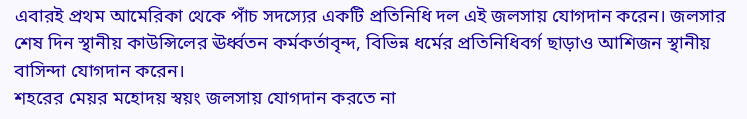এবারই প্রথম আমেরিকা থেকে পাঁচ সদস্যের একটি প্রতিনিধি দল এই জলসায় যোগদান করেন। জলসার শেষ দিন স্থানীয় কাউন্সিলের ঊর্ধ্বতন কর্মকর্তাবৃন্দ, বিভিন্ন ধর্মের প্রতিনিধিবর্গ ছাড়াও আশিজন স্থানীয় বাসিন্দা যোগদান করেন।
শহরের মেয়র মহোদয় স্বয়ং জলসায় যোগদান করতে না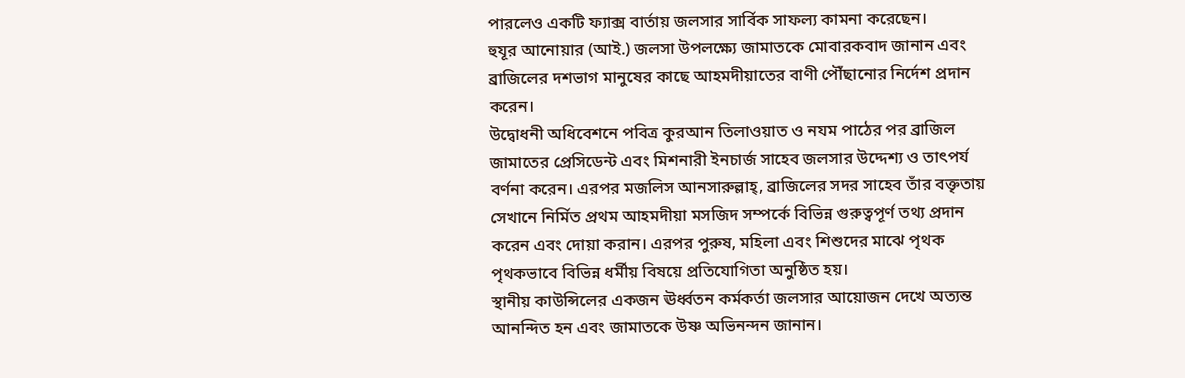পারলেও একটি ফ্যাক্স বার্তায় জলসার সার্বিক সাফল্য কামনা করেছেন।
হুযূর আনোয়ার (আই.) জলসা উপলক্ষ্যে জামাতকে মোবারকবাদ জানান এবং ব্রাজিলের দশভাগ মানুষের কাছে আহমদীয়াতের বাণী পৌঁছানোর নির্দেশ প্রদান করেন।
উদ্বোধনী অধিবেশনে পবিত্র কুরআন তিলাওয়াত ও নযম পাঠের পর ব্রাজিল জামাতের প্রেসিডেন্ট এবং মিশনারী ইনচার্জ সাহেব জলসার উদ্দেশ্য ও তাৎপর্য বর্ণনা করেন। এরপর মজলিস আনসারুল্লাহ্, ব্রাজিলের সদর সাহেব তাঁর বক্তৃতায় সেখানে নির্মিত প্রথম আহমদীয়া মসজিদ সম্পর্কে বিভিন্ন গুরুত্বপূর্ণ তথ্য প্রদান করেন এবং দোয়া করান। এরপর পুরুষ, মহিলা এবং শিশুদের মাঝে পৃথক পৃথকভাবে বিভিন্ন ধর্মীয় বিষয়ে প্রতিযোগিতা অনুষ্ঠিত হয়।
স্থানীয় কাউন্সিলের একজন ঊর্ধ্বতন কর্মকর্তা জলসার আয়োজন দেখে অত্যন্ত আনন্দিত হন এবং জামাতকে উষ্ণ অভিনন্দন জানান।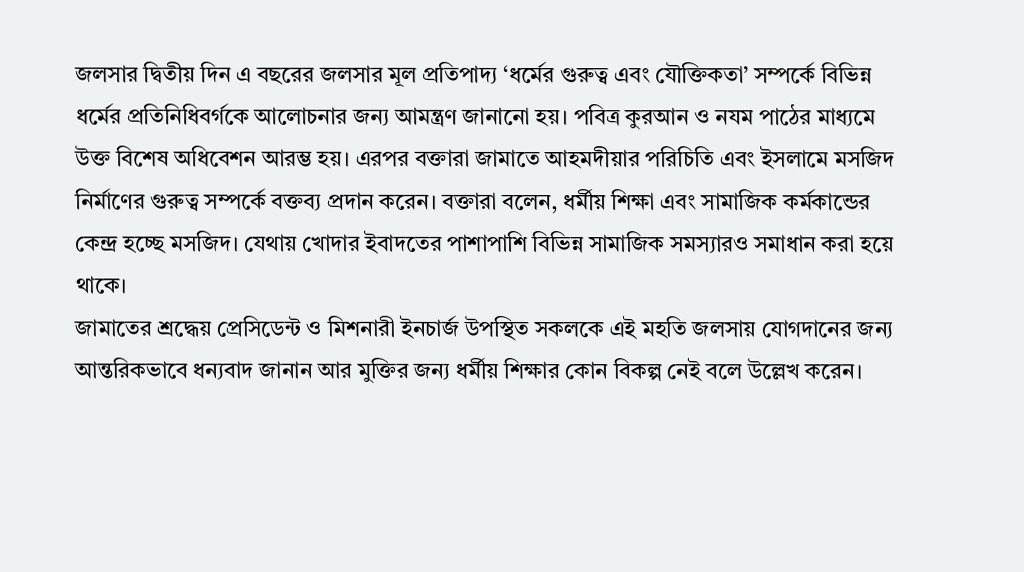জলসার দ্বিতীয় দিন এ বছরের জলসার মূল প্রতিপাদ্য ‘ধর্মের গুরুত্ব এবং যৌক্তিকতা’ সম্পর্কে বিভিন্ন ধর্মের প্রতিনিধিবর্গকে আলোচনার জন্য আমন্ত্রণ জানানো হয়। পবিত্র কুরআন ও নযম পাঠের মাধ্যমে উক্ত বিশেষ অধিবেশন আরম্ভ হয়। এরপর বক্তারা জামাতে আহমদীয়ার পরিচিতি এবং ইসলামে মসজিদ নির্মাণের গুরুত্ব সম্পর্কে বক্তব্য প্রদান করেন। বক্তারা বলেন, ধর্মীয় শিক্ষা এবং সামাজিক কর্মকান্ডের কেন্দ্র হচ্ছে মসজিদ। যেথায় খোদার ইবাদতের পাশাপাশি বিভিন্ন সামাজিক সমস্যারও সমাধান করা হয়ে থাকে।
জামাতের শ্রদ্ধেয় প্রেসিডেন্ট ও মিশনারী ইনচার্জ উপস্থিত সকলকে এই মহতি জলসায় যোগদানের জন্য আন্তরিকভাবে ধন্যবাদ জানান আর মুক্তির জন্য ধর্মীয় শিক্ষার কোন বিকল্প নেই বলে উল্লেখ করেন।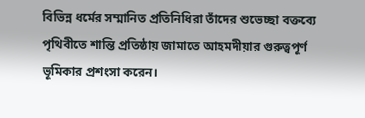বিভিন্ন ধর্মের সম্মানিত প্রতিনিধিরা তাঁদের শুভেচ্ছা বক্তব্যে পৃথিবীতে শান্তি প্রতিষ্ঠায় জামাতে আহমদীয়ার গুরুত্বপূর্ণ ভূমিকার প্রশংসা করেন।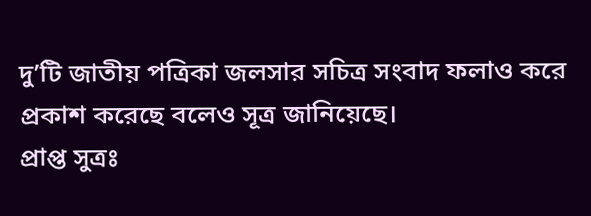দু’টি জাতীয় পত্রিকা জলসার সচিত্র সংবাদ ফলাও করে প্রকাশ করেছে বলেও সূত্র জানিয়েছে।
প্রাপ্ত সুত্রঃ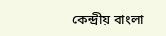কেন্দ্রীয় বাংলা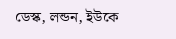ডেস্ক, লন্ডন, ইউকে